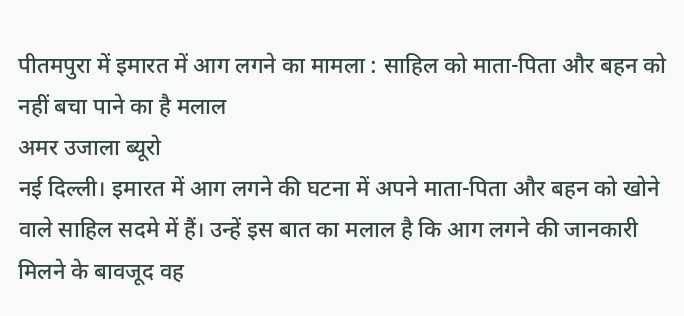पीतमपुरा में इमारत में आग लगने का मामला : साहिल को माता-पिता और बहन को नहीं बचा पाने का है मलाल
अमर उजाला ब्यूरो
नई दिल्ली। इमारत में आग लगने की घटना में अपने माता-पिता और बहन को खोने वाले साहिल सदमे में हैं। उन्हें इस बात का मलाल है कि आग लगने की जानकारी मिलने के बावजूद वह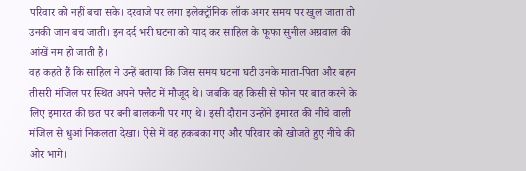परिवार को नहीं बचा सके। दरवाजे पर लगा इलेक्ट्रॉनिक लॉक अगर समय पर खुल जाता तो उनकी जान बच जाती। इन दर्द भरी घटना को याद कर साहिल के फूफा सुनील अग्रवाल की आंखें नम हो जाती है।
वह कहते हैं कि साहिल ने उन्हें बताया कि जिस समय घटना घटी उनके माता-पिता और बहन तीसरी मंजिल पर स्थित अपने फ्लैट में मौजूद थे। जबकि वह किसी से फोन पर बात करने के लिए इमारत की छत पर बनी बालकनी पर गए थे। इसी दौरान उन्होंने इमारत की नीचे वाली मंजिल से धुआं निकलता देखा। ऐसे में वह हकबका गए और परिवार को खोजते हुए नीचे की ओर भागे।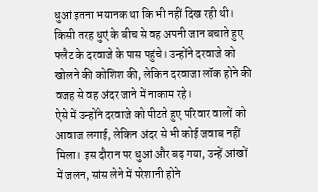धुआं इतना भयानक था कि भी नहीं दिख रही थी। किसी तरह धुएं के बीच से वह अपनी जान बचाते हुए फ्लैट के दरवाजे के पास पहुंचे। उन्होंने दरवाजे को खोलने की कोशिश की, लेकिन दरवाजा लॉक होने की वजह से वह अंदर जाने में नाकाम रहे।
ऐसे में उन्होंने दरवाजे को पीटते हुए परिवार वालों को आवाज लगाई, लेकिन अंदर से भी कोई जवाब नहीं मिला। इस दौरान पर धुआं और बढ़ गया, उन्हें आंखों में जलन, सांस लेने में परेशानी होने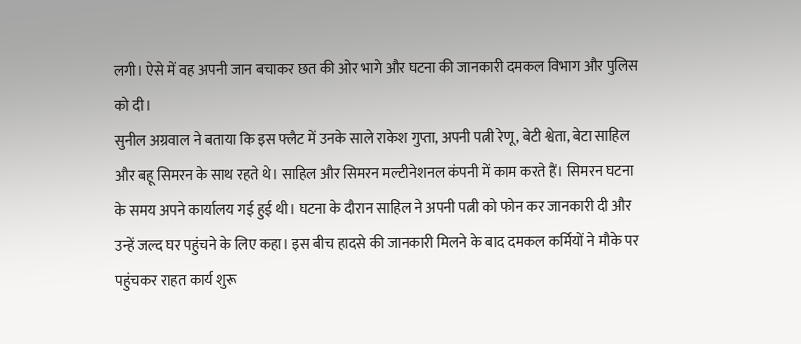लगी। ऐसे में वह अपनी जान बचाकर छत की ओर भागे और घटना की जानकारी दमकल विभाग और पुलिस को दी।
सुनील अग्रवाल ने बताया कि इस फ्लैट में उनके साले राकेश गुप्ता, अपनी पत्नी रेणू, बेटी श्वेता, बेटा साहिल और बहू सिमरन के साथ रहते थे। साहिल और सिमरन मल्टीनेशनल कंपनी में काम करते हैं। सिमरन घटना के समय अपने कार्यालय गई हुई थी। घटना के दौरान साहिल ने अपनी पत्नी को फोन कर जानकारी दी और उन्हें जल्द घर पहुंचने के लिए कहा। इस बीच हादसे की जानकारी मिलने के बाद दमकल कर्मियों ने मौके पर पहुंचकर राहत कार्य शुरू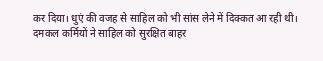कर दिया। धुएं की वजह से साहिल को भी सांस लेने में दिक्कत आ रही थी। दमकल कर्मियों ने साहिल को सुरक्षित बाहर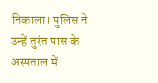निकाला। पुलिस ने उन्हें तुरंत पास के अस्पताल में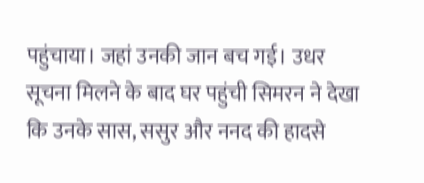पहुंचाया। जहां उनकी जान बच गई। उधर सूचना मिलने के बाद घर पहुंची सिमरन ने देखा कि उनके सास, ससुर और ननद की हादसे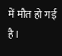में मौत हो गई है।